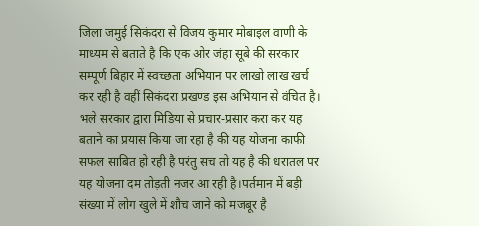जिला जमुई सिकंदरा से विजय कुमार मोबाइल वाणी के माध्यम से बताते है कि एक ओर जंहा सूबे की सरकार सम्पूर्ण बिहार में स्वच्छता अभियान पर लाखो लाख खर्च कर रही है वहीं सिकंदरा प्रखण्ड इस अभियान से वंचित है। भले सरकार द्वारा मिडिया से प्रचार-प्रसार करा कर यह बताने का प्रयास किया जा रहा है की यह योजना काफी सफल साबित हो रही है परंतु सच तो यह है की धरातल पर यह योजना दम तोड़ती नजर आ रही है।पर्तमान में बड़ी संख्या में लोग खुले में शौच जाने को मजबूर है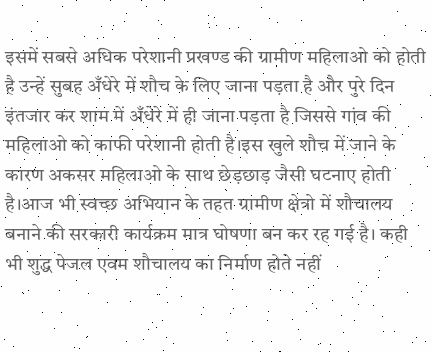इसमें सबसे अधिक परेशानी प्रखण्ड की ग्रामीण महिलाओ को होती है उन्हें सुबह अँधेरे में शौच के लिए जाना पड़ता है और पुरे दिन इंतजार कर शाम में अँधेरे में ही जाना पड़ता है जिससे गांव की महिलाओ को काफी परेशानी होती है।इस खुले शौच में जाने के कारण अकसर महिलाओ के साथ छेड़छाड़ जैसी घटनाए होती है।आज भी स्वच्छ अभियान के तहत ग्रामीण क्षेत्रो में शौचालय बनाने की सरकारी कार्यक्रम मात्र घोषणा बन कर रह गई है। कही भी शुद्ध पेजल एवम शौचालय का निर्माण होते नहीं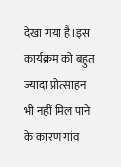देखा गया है।इस कार्यक्रम को बहुत ज्यादा प्रोत्साहन भी नहीं मिल पाने के कारण गांव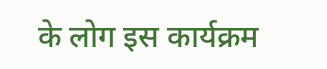के लोग इस कार्यक्रम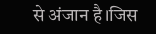से अंजान है।जिस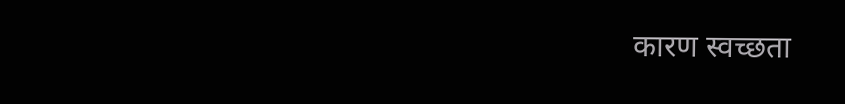कारण स्वच्छता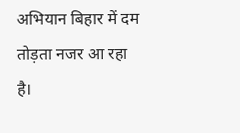अभियान बिहार में दम तोड़ता नजर आ रहा है।